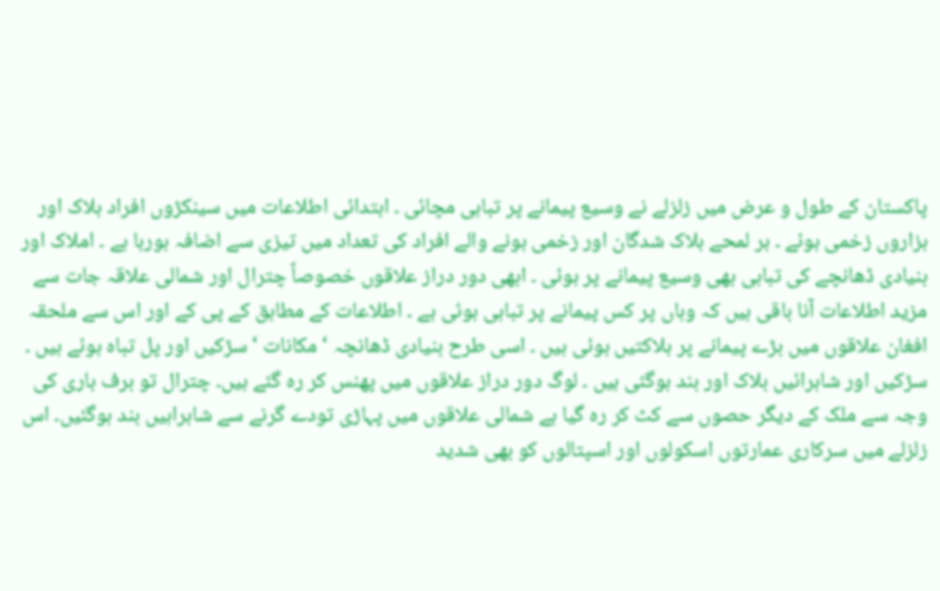پاکستان کے طول و عرض میں زلزلے نے وسیع پیمانے پر تباہی مچائی ۔ ابتدائی اطلاعات میں سینکڑوں افراد ہلاک اور ہزاروں زخمی ہوئے ۔ ہر لمحے ہلاک شدگان اور زخمی ہونے والے افراد کی تعداد میں تیزی سے اضافہ ہورہا ہے ۔ املاک اور بنیادی ڈھانچے کی تباہی بھی وسیع پیمانے پر ہوئی ۔ ابھی دور دراز علاقوں خصوصاً چترال اور شمالی علاقہ جات سے مزید اطلاعات آنا باقی ہیں کہ وہاں پر کس پیمانے پر تباہی ہوئی ہے ۔ اطلاعات کے مطابق کے پی کے اور اس سے ملحقہ افغان علاقوں میں بڑے پیمانے پر ہلاکتیں ہوئی ہیں ۔ اسی طرح بنیادی ڈھانچہ ‘ مکانات ‘ سڑکیں اور پل تباہ ہوئے ہیں ۔ سڑکیں اور شاہرائیں بلاک اور بند ہوگئی ہیں ۔ لوگ دور دراز علاقوں میں پھنس کر رہ گئے ہیں۔ چترال تو برف باری کی وجہ سے ملک کے دیگر حصوں سے کٹ کر رہ گیا ہے شمالی علاقوں میں پہاڑی تودے گرنے سے شاہراہیں بند ہوگئیں۔ اس زلزلے میں سرکاری عمارتوں اسکولوں اور اسپتالوں کو بھی شدید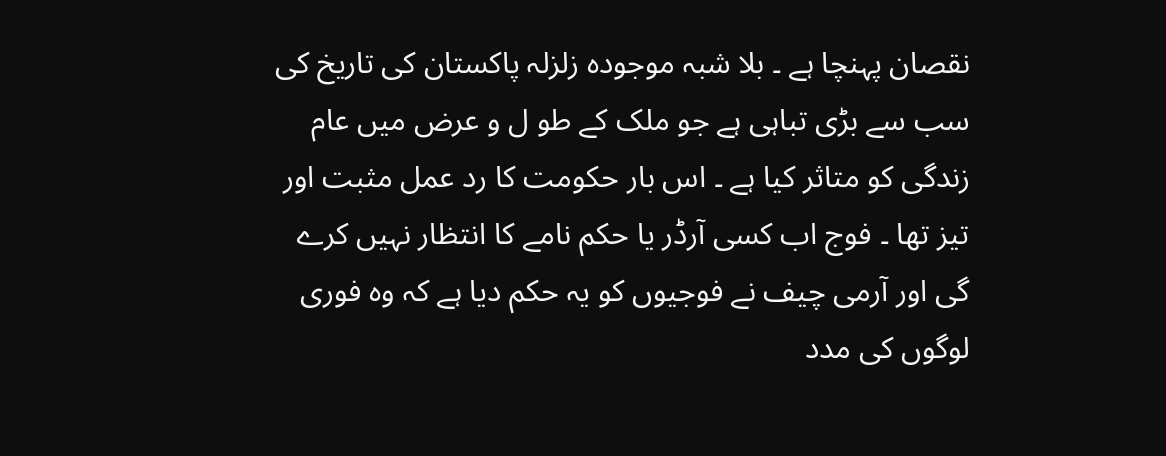نقصان پہنچا ہے ۔ بلا شبہ موجودہ زلزلہ پاکستان کی تاریخ کی سب سے بڑی تباہی ہے جو ملک کے طو ل و عرض میں عام زندگی کو متاثر کیا ہے ۔ اس بار حکومت کا رد عمل مثبت اور تیز تھا ۔ فوج اب کسی آرڈر یا حکم نامے کا انتظار نہیں کرے گی اور آرمی چیف نے فوجیوں کو یہ حکم دیا ہے کہ وہ فوری لوگوں کی مدد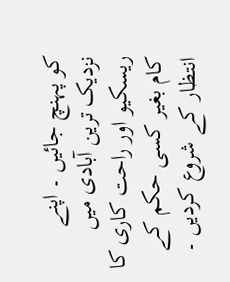کو پہنچ جائیں ۔ اپنے نزدیک ترین آبادی میں ریسکیو اور راحت کاری کا کام بغیر کسی حکم کے انتظار کے شروع کردیں ۔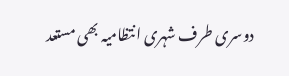دوسری طرف شہری انتظامیہ بھی مستعد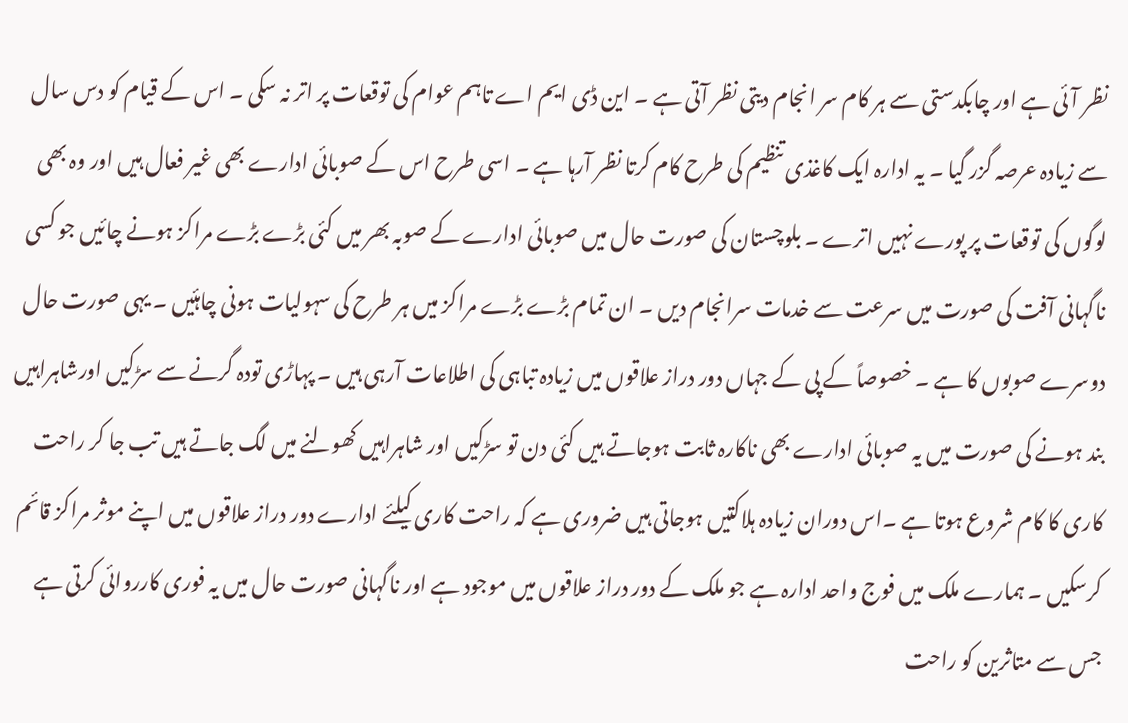نظر آئی ہے اور چابکدستی سے ہر کام سر انجام دیتی نظر آتی ہے ۔ این ڈی ایم اے تاہم عوام کی توقعات پر اتر نہ سکی ۔ اس کے قیام کو دس سال سے زیادہ عرصہ گزر گیا ۔ یہ ادارہ ایک کاغذی تنظیم کی طرح کام کرتا نظر آرہا ہے ۔ اسی طرح اس کے صوبائی ادارے بھی غیر فعال ہیں اور وہ بھی لوگوں کی توقعات پر پورے نہیں اترے ۔ بلوچستان کی صورت حال میں صوبائی ادارے کے صوبہ بھر میں کئی بڑے بڑے مراکز ہونے چائیں جو کسی ناگہانی آفت کی صورت میں سرعت سے خدمات سرانجام دیں ۔ ان تمام بڑے بڑے مراکز میں ہر طرح کی سہولیات ہونی چاہئیں ۔ یہی صورت حال دوسرے صوبوں کا ہے ۔ خصوصاً کے پی کے جہاں دور دراز علاقوں میں زیادہ تباہی کی اطلاعات آرہی ہیں ۔ پہاڑی تودہ گرنے سے سڑکیں اورشاہراہیں بند ہونے کی صورت میں یہ صوبائی ادارے بھی ناکارہ ثابت ہوجاتے ہیں کئی دن تو سڑکیں اور شاہراہیں کھولنے میں لگ جاتے ہیں تب جا کر راحت کاری کا کام شروع ہوتا ہے ۔اس دوران زیادہ ہلاکتیں ہوجاتی ہیں ضروری ہے کہ راحت کاری کیلئے ادارے دور دراز علاقوں میں اپنے موثر مراکز قائم کرسکیں ۔ ہمارے ملک میں فوج واحد ادارہ ہے جو ملک کے دور دراز علاقوں میں موجود ہے اور ناگہانی صورت حال میں یہ فوری کارروائی کرتی ہے جس سے متاثرین کو راحت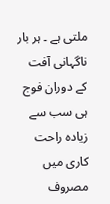ملتی ہے ۔ ہر بار ناگہانی آفت کے دوران فوج ہی سب سے زیادہ راحت کاری میں مصروف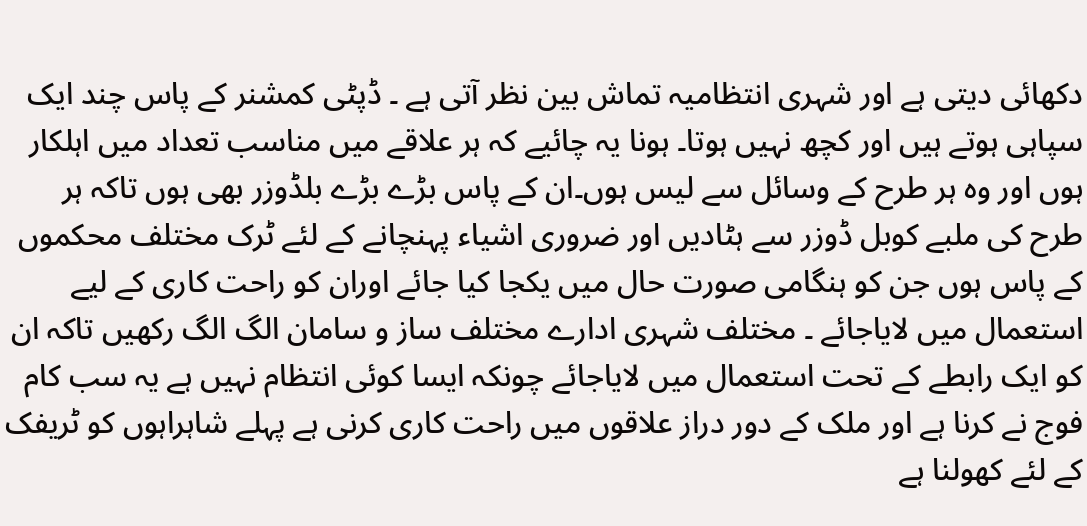دکھائی دیتی ہے اور شہری انتظامیہ تماش بین نظر آتی ہے ۔ ڈپٹی کمشنر کے پاس چند ایک سپاہی ہوتے ہیں اور کچھ نہیں ہوتا۔ ہونا یہ چائیے کہ ہر علاقے میں مناسب تعداد میں اہلکار ہوں اور وہ ہر طرح کے وسائل سے لیس ہوں۔ان کے پاس بڑے بڑے بلڈوزر بھی ہوں تاکہ ہر طرح کی ملبے کوبل ڈوزر سے ہٹادیں اور ضروری اشیاء پہنچانے کے لئے ٹرک مختلف محکموں کے پاس ہوں جن کو ہنگامی صورت حال میں یکجا کیا جائے اوران کو راحت کاری کے لیے استعمال میں لایاجائے ۔ مختلف شہری ادارے مختلف ساز و سامان الگ الگ رکھیں تاکہ ان کو ایک رابطے کے تحت استعمال میں لایاجائے چونکہ ایسا کوئی انتظام نہیں ہے یہ سب کام فوج نے کرنا ہے اور ملک کے دور دراز علاقوں میں راحت کاری کرنی ہے پہلے شاہراہوں کو ٹریفک کے لئے کھولنا ہے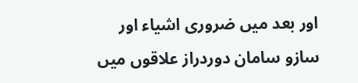اور بعد میں ضروری اشیاء اور سازو سامان دوردراز علاقوں میں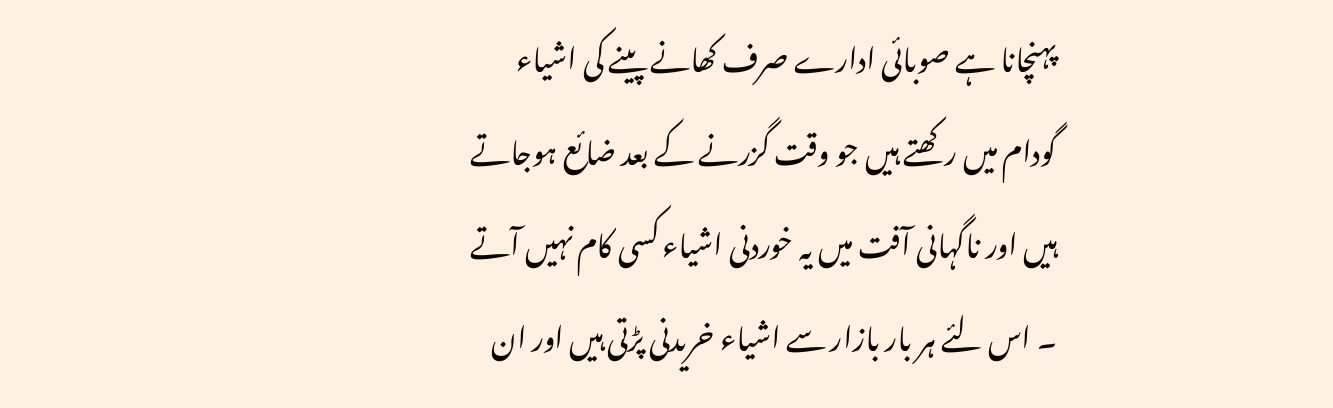پہنچانا ہے صوبائی ادارے صرف کھانے پینے کی اشیاء گودام میں رکھتے ہیں جو وقت گزرنے کے بعد ضائع ہوجاتے ہیں اور ناگہانی آفت میں یہ خوردنی اشیاء کسی کام نہیں آتے ۔ اس لئے ہر بار بازار سے اشیاء خریدنی پڑتی ہیں اور ان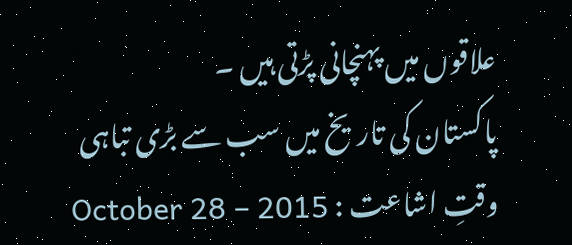علاقوں میں پہنچانی پڑتی ہیں ۔
پاکستان کی تاریخ میں سب سے بڑی تباہی
وقتِ اشاعت : October 28 – 2015